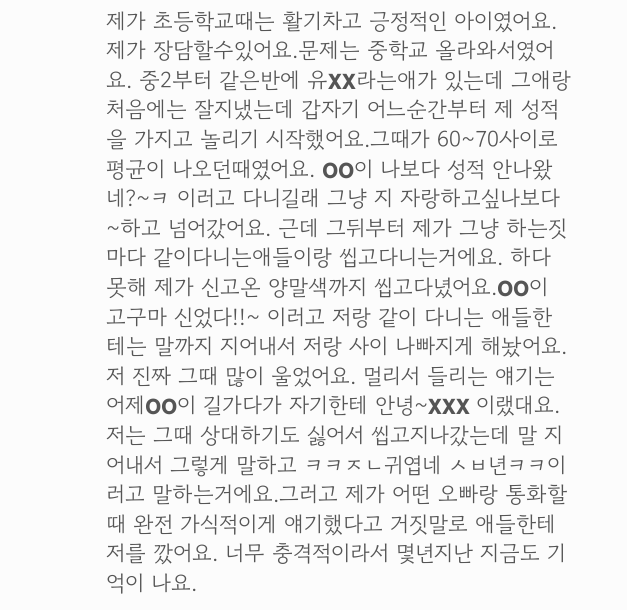제가 초등학교때는 활기차고 긍정적인 아이였어요.제가 장담할수있어요.문제는 중학교 올라와서였어요. 중2부터 같은반에 유XX라는애가 있는데 그애랑 처음에는 잘지냈는데 갑자기 어느순간부터 제 성적을 가지고 놀리기 시작했어요.그때가 60~70사이로 평균이 나오던때였어요. OO이 나보다 성적 안나왔네?~ㅋ 이러고 다니길래 그냥 지 자랑하고싶나보다~하고 넘어갔어요. 근데 그뒤부터 제가 그냥 하는짓마다 같이다니는애들이랑 씹고다니는거에요. 하다못해 제가 신고온 양말색까지 씹고다녔어요.OO이 고구마 신었다!!~ 이러고 저랑 같이 다니는 애들한테는 말까지 지어내서 저랑 사이 나빠지게 해놨어요.저 진짜 그때 많이 울었어요. 멀리서 들리는 얘기는 어제OO이 길가다가 자기한테 안녕~XXX 이랬대요.저는 그때 상대하기도 싫어서 씹고지나갔는데 말 지어내서 그렇게 말하고 ㅋㅋㅈㄴ귀엽네 ㅅㅂ년ㅋㅋ이러고 말하는거에요.그러고 제가 어떤 오빠랑 통화할때 완전 가식적이게 얘기했다고 거짓말로 애들한테 저를 깠어요. 너무 충격적이라서 몇년지난 지금도 기억이 나요.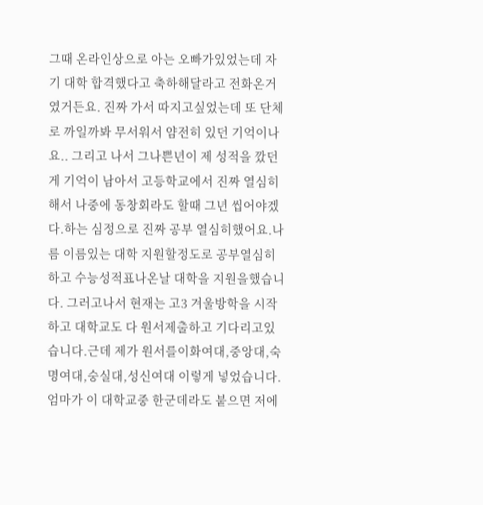그때 온라인상으로 아는 오빠가있었는데 자기 대학 합격했다고 축하해달라고 전화온거였거든요. 진짜 가서 따지고싶었는데 또 단체로 까일까봐 무서워서 얌전히 있던 기억이나요.. 그리고 나서 그나쁜년이 제 성적을 깠던게 기억이 남아서 고등학교에서 진짜 열심히해서 나중에 동창회라도 할때 그년 씹어야겠다.하는 심정으로 진짜 공부 열심히했어요.나름 이름있는 대학 지원할정도로 공부열심히하고 수능성적표나온날 대학을 지원을했습니다. 그러고나서 현재는 고3 겨울방학을 시작하고 대학교도 다 원서제출하고 기다리고있습니다.근데 제가 원서를이화여대,중앙대,숙명여대,숭실대,성신여대 이렇게 넣었습니다.엄마가 이 대학교중 한군데라도 붙으면 저에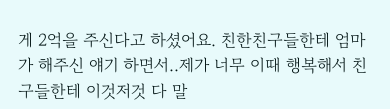게 2억을 주신다고 하셨어요. 친한친구들한테 엄마가 해주신 얘기 하면서..제가 너무 이때 행복해서 친구들한테 이것저것 다 말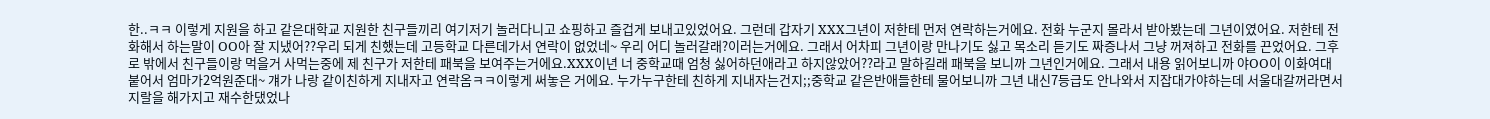한..ㅋㅋ 이렇게 지원을 하고 같은대학교 지원한 친구들끼리 여기저기 놀러다니고 쇼핑하고 즐겁게 보내고있었어요. 그런데 갑자기 XXX그년이 저한테 먼저 연락하는거에요. 전화 누군지 몰라서 받아봤는데 그년이였어요. 저한테 전화해서 하는말이 OO아 잘 지냈어??우리 되게 친했는데 고등학교 다른데가서 연락이 없었네~ 우리 어디 놀러갈래?이러는거에요. 그래서 어차피 그년이랑 만나기도 싫고 목소리 듣기도 짜증나서 그냥 꺼져하고 전화를 끈었어요. 그후로 밖에서 친구들이랑 먹을거 사먹는중에 제 친구가 저한테 패북을 보여주는거에요.XXX이년 너 중학교때 엄청 싫어하던애라고 하지않았어??라고 말하길래 패북을 보니까 그년인거에요. 그래서 내용 읽어보니까 야OO이 이화여대 붙어서 엄마가2억원준대~ 걔가 나랑 같이친하게 지내자고 연락옴ㅋㅋ이렇게 써놓은 거에요. 누가누구한테 친하게 지내자는건지;;중학교 같은반애들한테 물어보니까 그년 내신7등급도 안나와서 지잡대가야하는데 서울대갈꺼라면서 지랄을 해가지고 재수한댔었나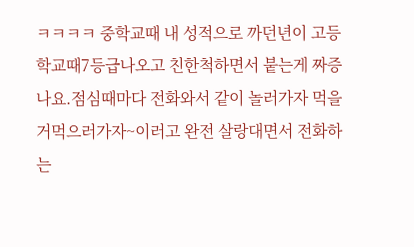ㅋㅋㅋㅋ 중학교때 내 성적으로 까던년이 고등학교때7등급나오고 친한척하면서 붙는게 짜증나요.점심때마다 전화와서 같이 놀러가자 먹을거먹으러가자~이러고 완전 살랑대면서 전화하는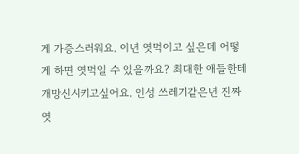게 가증스러워요. 이년 엿먹이고 싶은데 어떻게 하면 엿먹일 수 있을까요? 최대한 애들한테 개망신시키고싶어요. 인성 쓰레기같은년 진짜 엿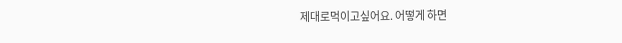제대로먹이고싶어요. 어떻게 하면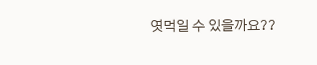엿먹일 수 있을까요??